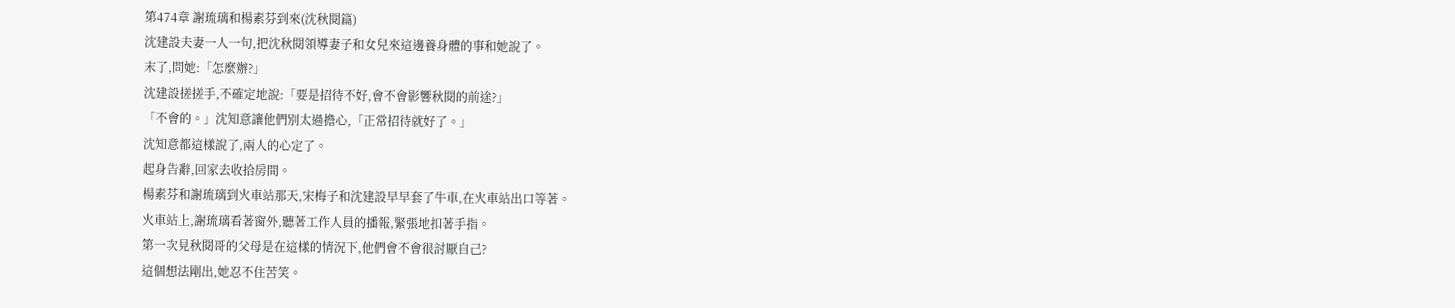第474章 謝琉璃和楊素芬到來(沈秋閱篇)
沈建設夫妻一人一句,把沈秋閱領導妻子和女兒來這邊養身體的事和她說了。
末了,問她:「怎麼辦?」
沈建設搓搓手,不確定地說:「要是招待不好,會不會影響秋閱的前途?」
「不會的。」沈知意讓他們別太過擔心,「正常招待就好了。」
沈知意都這樣說了,兩人的心定了。
起身告辭,回家去收拾房間。
楊素芬和謝琉璃到火車站那天,宋梅子和沈建設早早套了牛車,在火車站出口等著。
火車站上,謝琉璃看著窗外,聽著工作人員的播報,緊張地扣著手指。
第一次見秋閱哥的父母是在這樣的情況下,他們會不會很討厭自己?
這個想法剛出,她忍不住苦笑。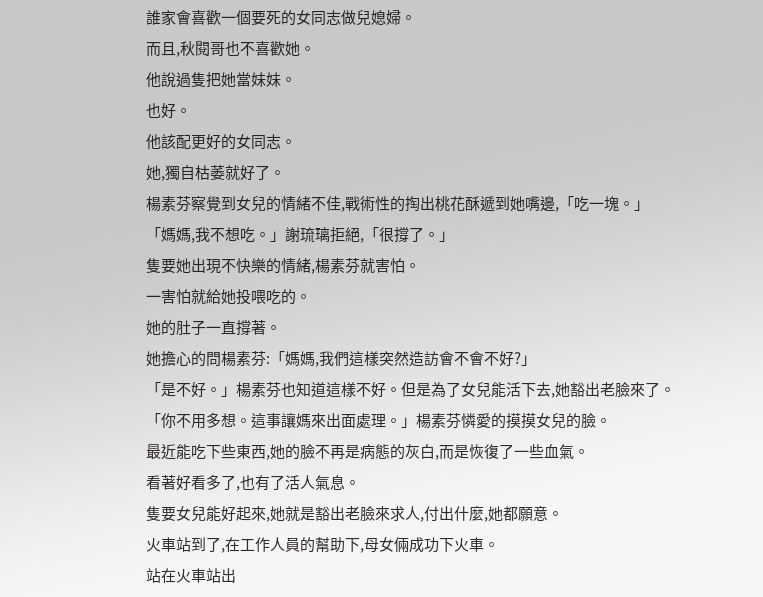誰家會喜歡一個要死的女同志做兒媳婦。
而且,秋閱哥也不喜歡她。
他說過隻把她當妹妹。
也好。
他該配更好的女同志。
她,獨自枯萎就好了。
楊素芬察覺到女兒的情緒不佳,戰術性的掏出桃花酥遞到她嘴邊,「吃一塊。」
「媽媽,我不想吃。」謝琉璃拒絕,「很撐了。」
隻要她出現不快樂的情緒,楊素芬就害怕。
一害怕就給她投喂吃的。
她的肚子一直撐著。
她擔心的問楊素芬:「媽媽,我們這樣突然造訪會不會不好?」
「是不好。」楊素芬也知道這樣不好。但是為了女兒能活下去,她豁出老臉來了。
「你不用多想。這事讓媽來出面處理。」楊素芬憐愛的摸摸女兒的臉。
最近能吃下些東西,她的臉不再是病態的灰白,而是恢復了一些血氣。
看著好看多了,也有了活人氣息。
隻要女兒能好起來,她就是豁出老臉來求人,付出什麼,她都願意。
火車站到了,在工作人員的幫助下,母女倆成功下火車。
站在火車站出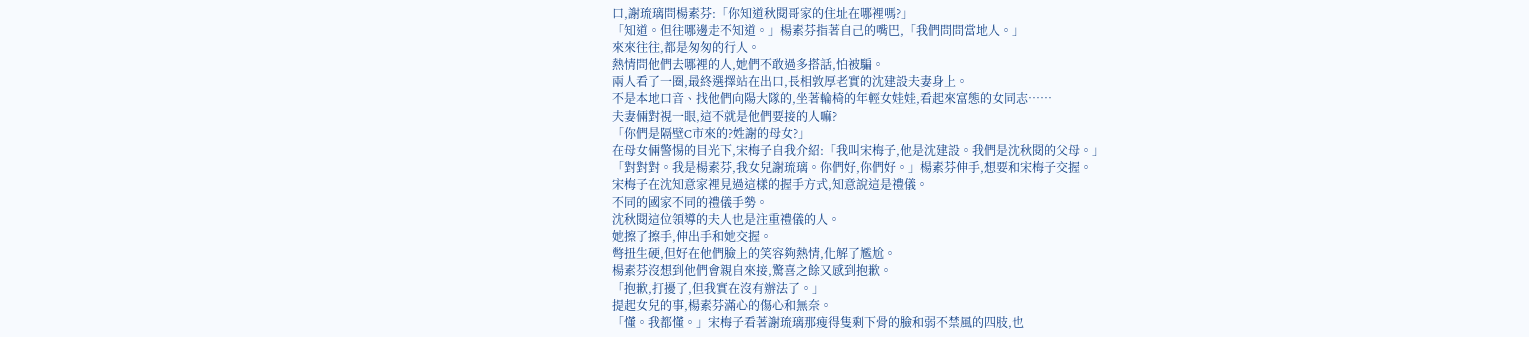口,謝琉璃問楊素芬:「你知道秋閱哥家的住址在哪裡嗎?」
「知道。但往哪邊走不知道。」楊素芬指著自己的嘴巴,「我們問問當地人。」
來來往往,都是匆匆的行人。
熱情問他們去哪裡的人,她們不敢過多搭話,怕被騙。
兩人看了一圈,最終選擇站在出口,長相敦厚老實的沈建設夫妻身上。
不是本地口音、找他們向陽大隊的,坐著輪椅的年輕女娃娃,看起來富態的女同志……
夫妻倆對視一眼,這不就是他們要接的人嘛?
「你們是隔壁C市來的?姓謝的母女?」
在母女倆警惕的目光下,宋梅子自我介紹:「我叫宋梅子,他是沈建設。我們是沈秋閱的父母。」
「對對對。我是楊素芬,我女兒謝琉璃。你們好,你們好。」楊素芬伸手,想要和宋梅子交握。
宋梅子在沈知意家裡見過這樣的握手方式,知意說這是禮儀。
不同的國家不同的禮儀手勢。
沈秋閱這位領導的夫人也是注重禮儀的人。
她擦了擦手,伸出手和她交握。
彆扭生硬,但好在他們臉上的笑容夠熱情,化解了尷尬。
楊素芬沒想到他們會親自來接,驚喜之餘又感到抱歉。
「抱歉,打擾了,但我實在沒有辦法了。」
提起女兒的事,楊素芬滿心的傷心和無奈。
「懂。我都懂。」宋梅子看著謝琉璃那瘦得隻剩下骨的臉和弱不禁風的四肢,也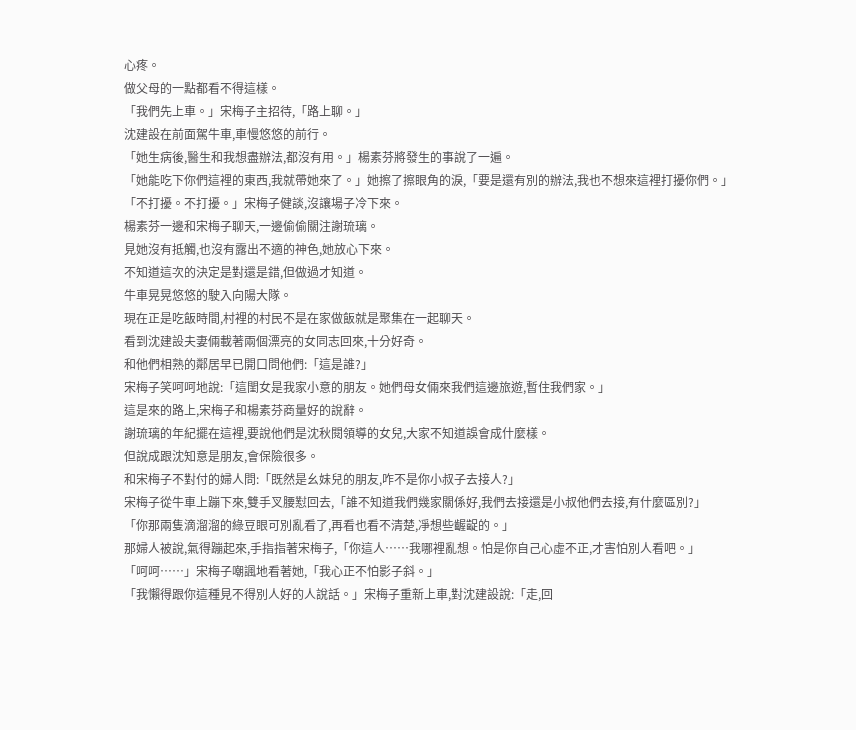心疼。
做父母的一點都看不得這樣。
「我們先上車。」宋梅子主招待,「路上聊。」
沈建設在前面駕牛車,車慢悠悠的前行。
「她生病後,醫生和我想盡辦法,都沒有用。」楊素芬將發生的事說了一遍。
「她能吃下你們這裡的東西,我就帶她來了。」她擦了擦眼角的淚,「要是還有別的辦法,我也不想來這裡打擾你們。」
「不打擾。不打擾。」宋梅子健談,沒讓場子冷下來。
楊素芬一邊和宋梅子聊天,一邊偷偷關注謝琉璃。
見她沒有抵觸,也沒有露出不適的神色,她放心下來。
不知道這次的決定是對還是錯,但做過才知道。
牛車晃晃悠悠的駛入向陽大隊。
現在正是吃飯時間,村裡的村民不是在家做飯就是聚集在一起聊天。
看到沈建設夫妻倆載著兩個漂亮的女同志回來,十分好奇。
和他們相熟的鄰居早已開口問他們:「這是誰?」
宋梅子笑呵呵地說:「這閨女是我家小意的朋友。她們母女倆來我們這邊旅遊,暫住我們家。」
這是來的路上,宋梅子和楊素芬商量好的說辭。
謝琉璃的年紀擺在這裡,要說他們是沈秋閱領導的女兒,大家不知道誤會成什麼樣。
但說成跟沈知意是朋友,會保險很多。
和宋梅子不對付的婦人問:「既然是幺妹兒的朋友,咋不是你小叔子去接人?」
宋梅子從牛車上蹦下來,雙手叉腰懟回去,「誰不知道我們幾家關係好,我們去接還是小叔他們去接,有什麼區別?」
「你那兩隻滴溜溜的綠豆眼可別亂看了,再看也看不清楚,凈想些齷齪的。」
那婦人被說,氣得蹦起來,手指指著宋梅子,「你這人……我哪裡亂想。怕是你自己心虛不正,才害怕別人看吧。」
「呵呵……」宋梅子嘲諷地看著她,「我心正不怕影子斜。」
「我懶得跟你這種見不得別人好的人說話。」宋梅子重新上車,對沈建設說:「走,回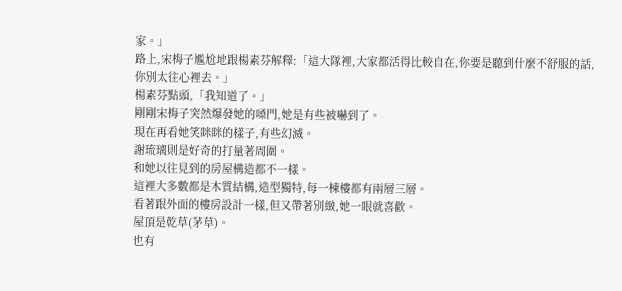家。」
路上,宋梅子尷尬地跟楊素芬解釋:「這大隊裡,大家都活得比較自在,你要是聽到什麼不舒服的話,你別太往心裡去。」
楊素芬點頭,「我知道了。」
剛剛宋梅子突然爆發她的嗓門,她是有些被嚇到了。
現在再看她笑眯眯的樣子,有些幻滅。
謝琉璃則是好奇的打量著周圍。
和她以往見到的房屋構造都不一樣。
這裡大多數都是木質結構,造型獨特,每一棟樓都有兩層三層。
看著跟外面的樓房設計一樣,但又帶著別緻,她一眼就喜歡。
屋頂是乾草(茅草)。
也有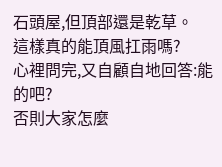石頭屋,但頂部還是乾草。
這樣真的能頂風扛雨嗎?
心裡問完,又自顧自地回答:能的吧?
否則大家怎麼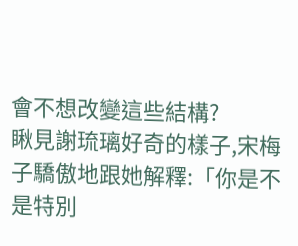會不想改變這些結構?
瞅見謝琉璃好奇的樣子,宋梅子驕傲地跟她解釋:「你是不是特別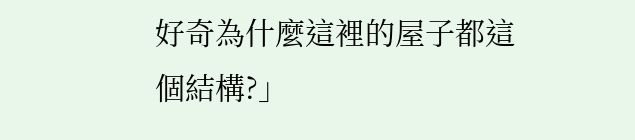好奇為什麼這裡的屋子都這個結構?」